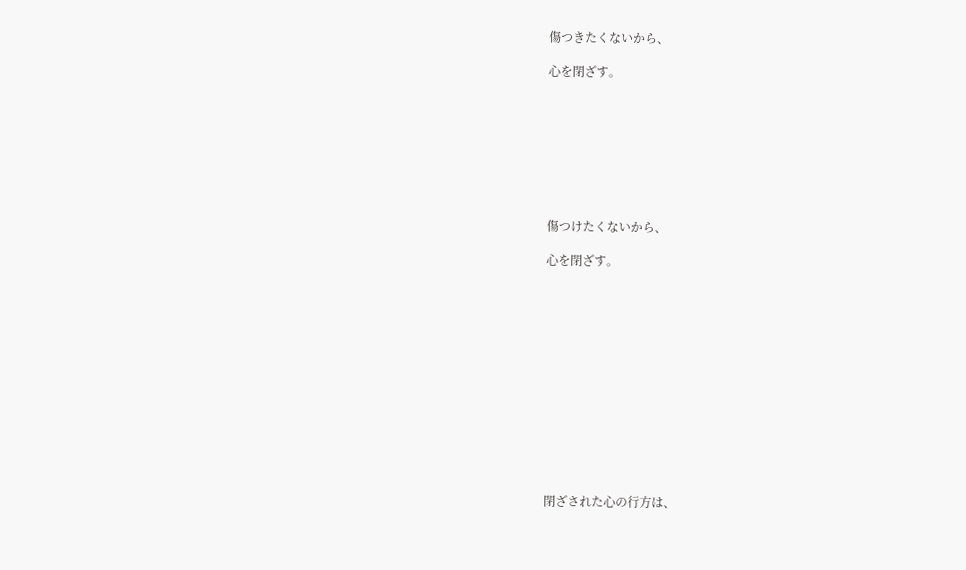傷つきたくないから、

心を閉ざす。








傷つけたくないから、

心を閉ざす。













閉ざされた心の行方は、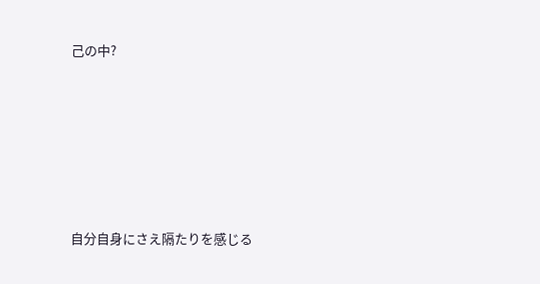己の中?








自分自身にさえ隔たりを感じる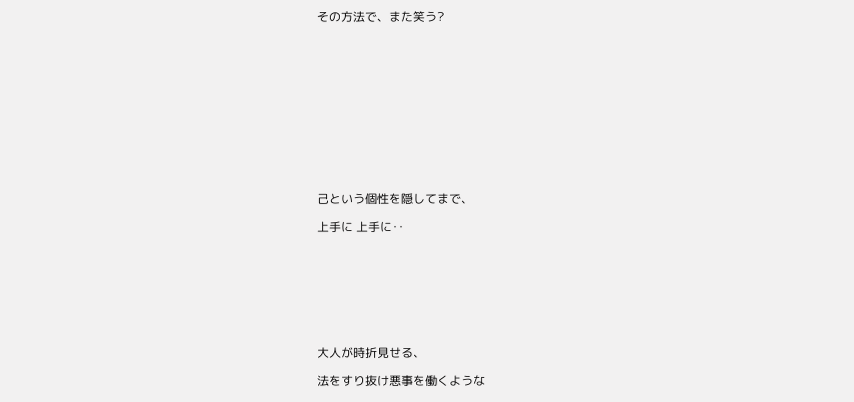その方法で、また笑う?












己という個性を隠してまで、

上手に 上手に‥








大人が時折見せる、

法をすり抜け悪事を働くような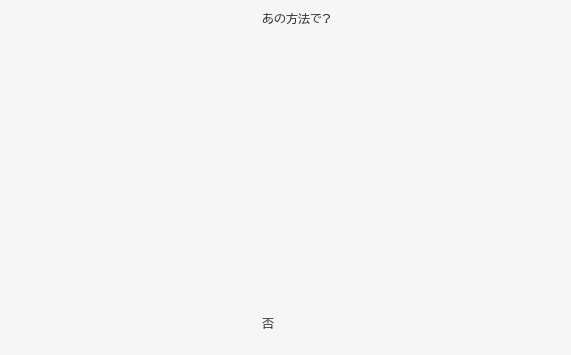あの方法で?














否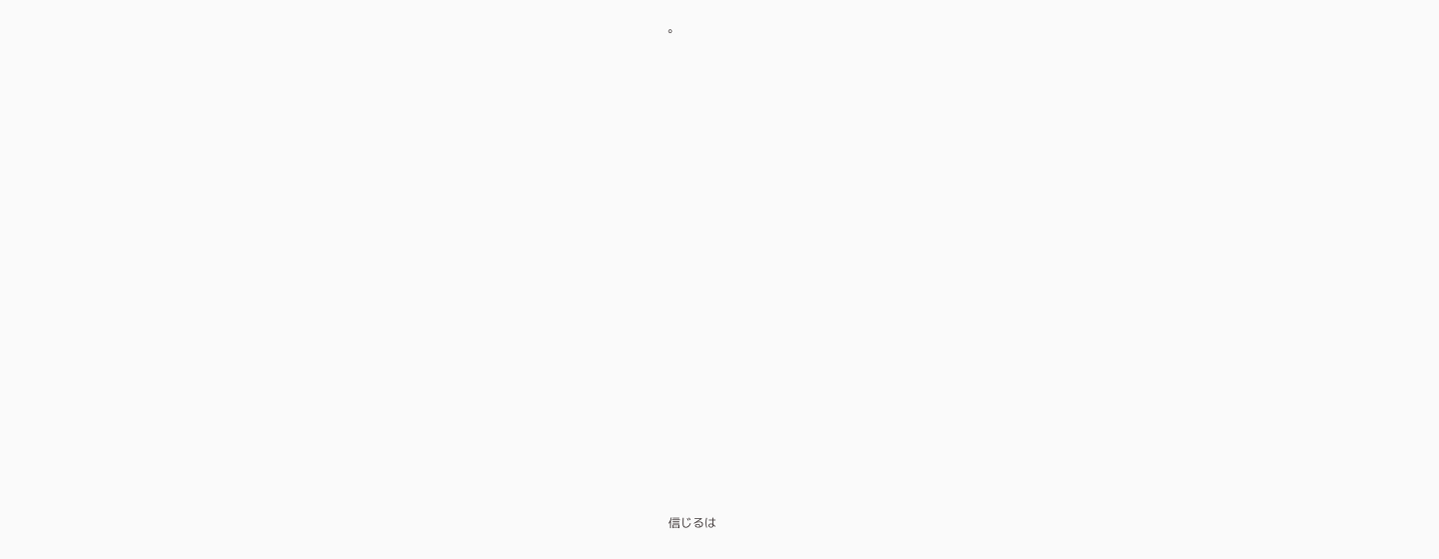。




















信じるは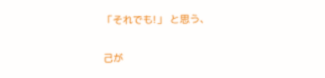「それでも!」 と思う、

己が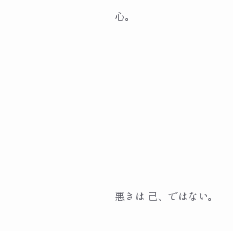心。








悪きは 己、ではない。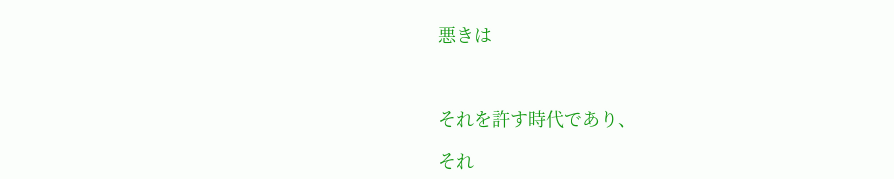悪きは



それを許す時代であり、

それ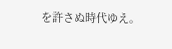を許さぬ時代ゆえ。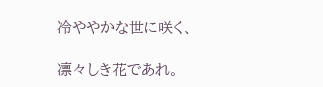冷ややかな世に咲く、

凛々しき花であれ。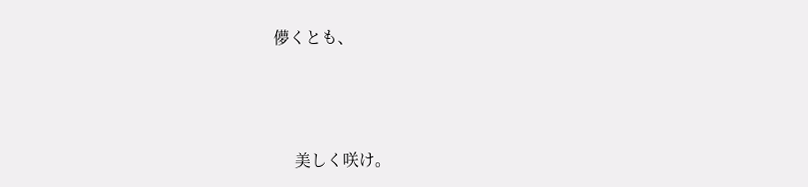儚くとも、



     美しく咲け。